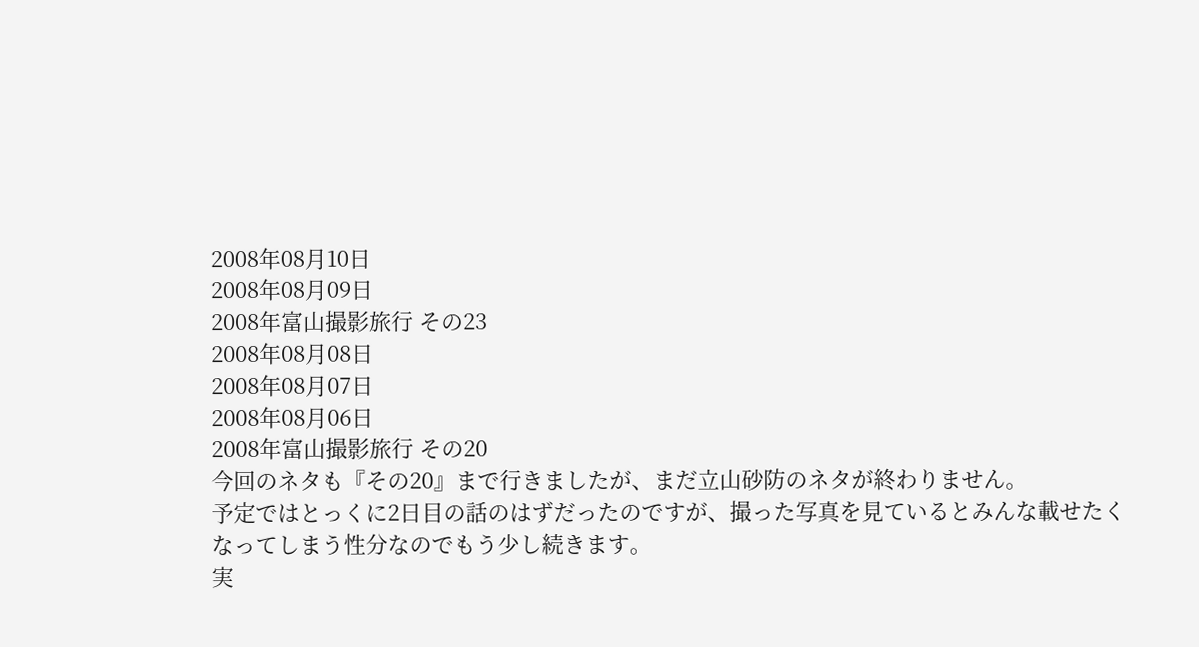2008年08月10日
2008年08月09日
2008年富山撮影旅行 その23
2008年08月08日
2008年08月07日
2008年08月06日
2008年富山撮影旅行 その20
今回のネタも『その20』まで行きましたが、まだ立山砂防のネタが終わりません。
予定ではとっくに2日目の話のはずだったのですが、撮った写真を見ているとみんな載せたくなってしまう性分なのでもう少し続きます。
実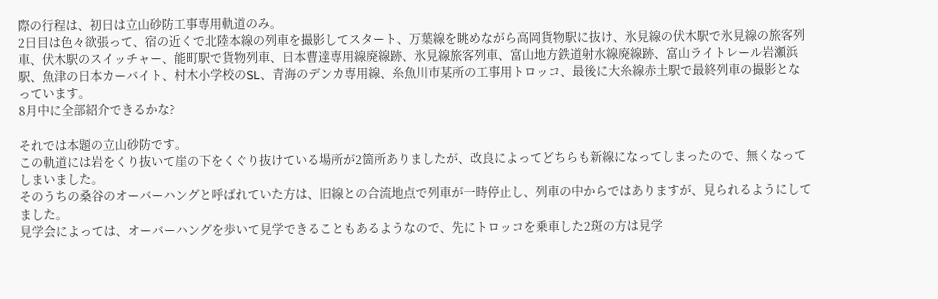際の行程は、初日は立山砂防工事専用軌道のみ。
2日目は色々欲張って、宿の近くで北陸本線の列車を撮影してスタート、万葉線を眺めながら高岡貨物駅に抜け、氷見線の伏木駅で氷見線の旅客列車、伏木駅のスイッチャー、能町駅で貨物列車、日本曹達専用線廃線跡、氷見線旅客列車、富山地方鉄道射水線廃線跡、富山ライトレール岩瀬浜駅、魚津の日本カーバイト、村木小学校のSL、青海のデンカ専用線、糸魚川市某所の工事用トロッコ、最後に大糸線赤土駅で最終列車の撮影となっています。
8月中に全部紹介できるかな?

それでは本題の立山砂防です。
この軌道には岩をくり抜いて崖の下をくぐり抜けている場所が2箇所ありましたが、改良によってどちらも新線になってしまったので、無くなってしまいました。
そのうちの桑谷のオーバーハングと呼ばれていた方は、旧線との合流地点で列車が一時停止し、列車の中からではありますが、見られるようにしてました。
見学会によっては、オーバーハングを歩いて見学できることもあるようなので、先にトロッコを乗車した2斑の方は見学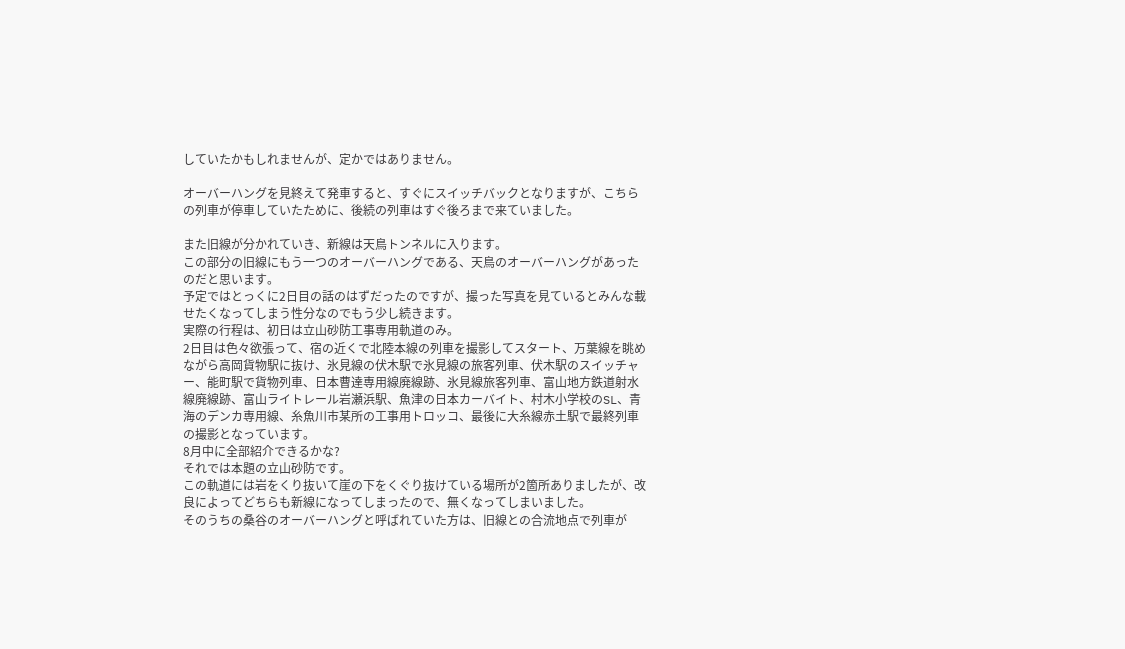していたかもしれませんが、定かではありません。

オーバーハングを見終えて発車すると、すぐにスイッチバックとなりますが、こちらの列車が停車していたために、後続の列車はすぐ後ろまで来ていました。

また旧線が分かれていき、新線は天鳥トンネルに入ります。
この部分の旧線にもう一つのオーバーハングである、天鳥のオーバーハングがあったのだと思います。
予定ではとっくに2日目の話のはずだったのですが、撮った写真を見ているとみんな載せたくなってしまう性分なのでもう少し続きます。
実際の行程は、初日は立山砂防工事専用軌道のみ。
2日目は色々欲張って、宿の近くで北陸本線の列車を撮影してスタート、万葉線を眺めながら高岡貨物駅に抜け、氷見線の伏木駅で氷見線の旅客列車、伏木駅のスイッチャー、能町駅で貨物列車、日本曹達専用線廃線跡、氷見線旅客列車、富山地方鉄道射水線廃線跡、富山ライトレール岩瀬浜駅、魚津の日本カーバイト、村木小学校のSL、青海のデンカ専用線、糸魚川市某所の工事用トロッコ、最後に大糸線赤土駅で最終列車の撮影となっています。
8月中に全部紹介できるかな?
それでは本題の立山砂防です。
この軌道には岩をくり抜いて崖の下をくぐり抜けている場所が2箇所ありましたが、改良によってどちらも新線になってしまったので、無くなってしまいました。
そのうちの桑谷のオーバーハングと呼ばれていた方は、旧線との合流地点で列車が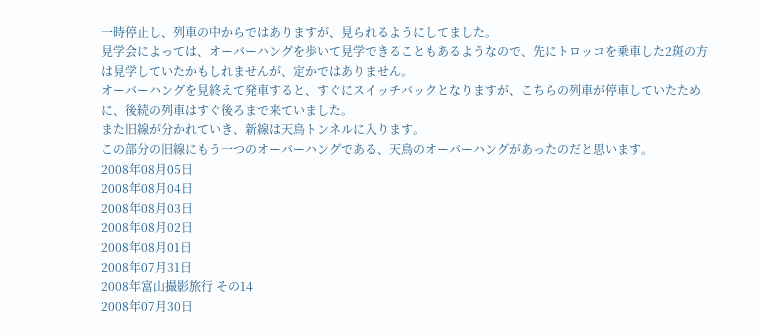一時停止し、列車の中からではありますが、見られるようにしてました。
見学会によっては、オーバーハングを歩いて見学できることもあるようなので、先にトロッコを乗車した2斑の方は見学していたかもしれませんが、定かではありません。
オーバーハングを見終えて発車すると、すぐにスイッチバックとなりますが、こちらの列車が停車していたために、後続の列車はすぐ後ろまで来ていました。
また旧線が分かれていき、新線は天鳥トンネルに入ります。
この部分の旧線にもう一つのオーバーハングである、天鳥のオーバーハングがあったのだと思います。
2008年08月05日
2008年08月04日
2008年08月03日
2008年08月02日
2008年08月01日
2008年07月31日
2008年富山撮影旅行 その14
2008年07月30日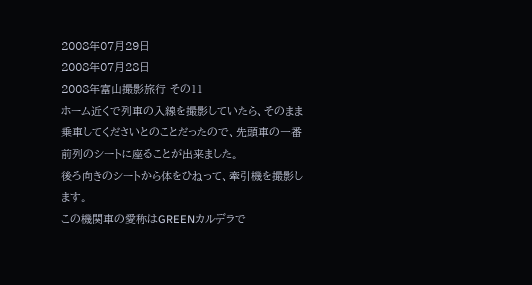2008年07月29日
2008年07月28日
2008年富山撮影旅行 その11
ホーム近くで列車の入線を撮影していたら、そのまま乗車してくださいとのことだったので、先頭車の一番前列のシートに座ることが出来ました。
後ろ向きのシートから体をひねって、牽引機を撮影します。
この機関車の愛称はGREENカルデラで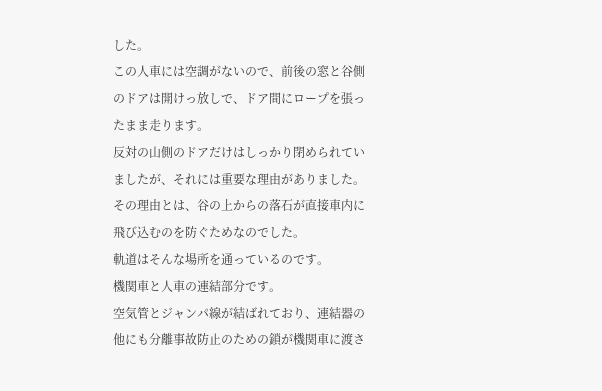した。
この人車には空調がないので、前後の窓と谷側のドアは開けっ放しで、ドア間にロープを張ったまま走ります。
反対の山側のドアだけはしっかり閉められていましたが、それには重要な理由がありました。
その理由とは、谷の上からの落石が直接車内に飛び込むのを防ぐためなのでした。
軌道はそんな場所を通っているのです。
機関車と人車の連結部分です。
空気管とジャンパ線が結ばれており、連結器の他にも分離事故防止のための鎖が機関車に渡さ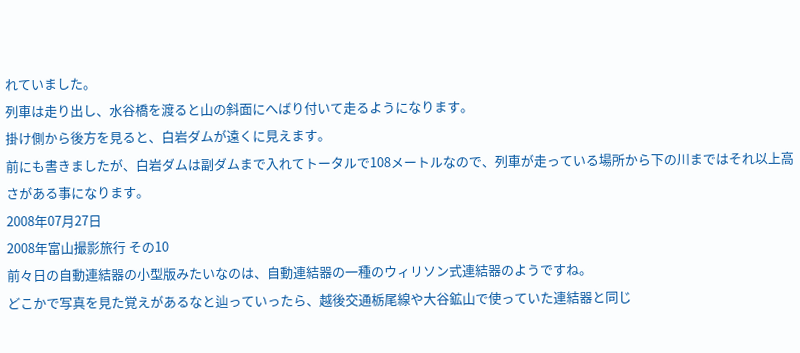れていました。
列車は走り出し、水谷橋を渡ると山の斜面にへばり付いて走るようになります。
掛け側から後方を見ると、白岩ダムが遠くに見えます。
前にも書きましたが、白岩ダムは副ダムまで入れてトータルで108メートルなので、列車が走っている場所から下の川まではそれ以上高さがある事になります。
2008年07月27日
2008年富山撮影旅行 その10
前々日の自動連結器の小型版みたいなのは、自動連結器の一種のウィリソン式連結器のようですね。
どこかで写真を見た覚えがあるなと辿っていったら、越後交通栃尾線や大谷鉱山で使っていた連結器と同じ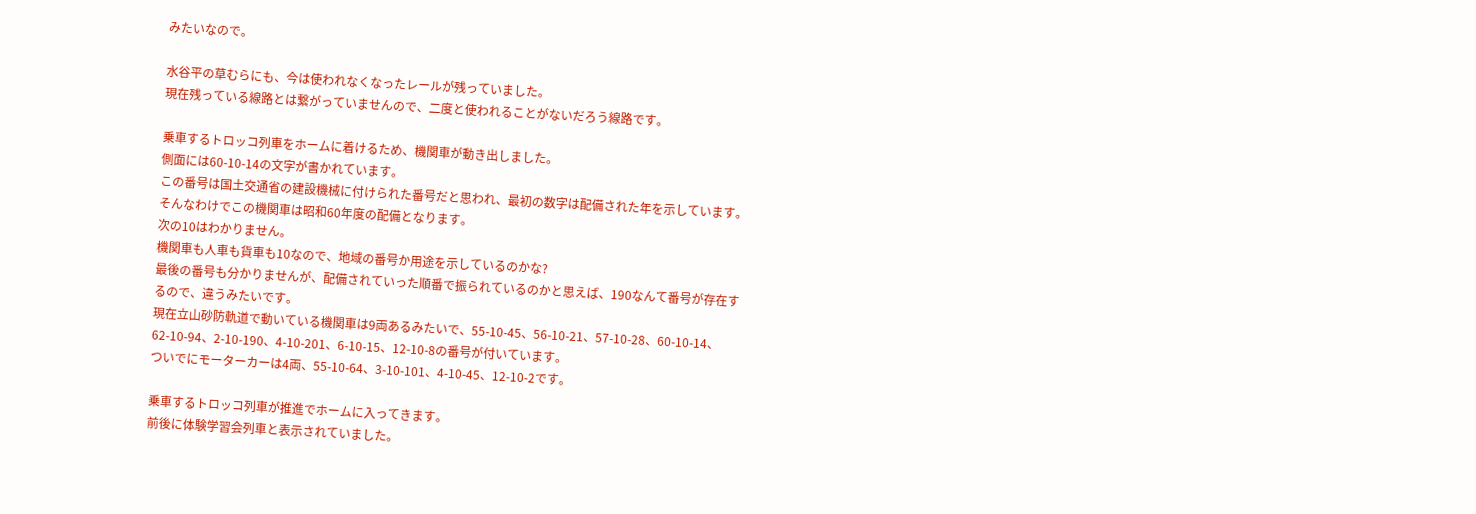みたいなので。

水谷平の草むらにも、今は使われなくなったレールが残っていました。
現在残っている線路とは繋がっていませんので、二度と使われることがないだろう線路です。

乗車するトロッコ列車をホームに着けるため、機関車が動き出しました。
側面には60-10-14の文字が書かれています。
この番号は国土交通省の建設機械に付けられた番号だと思われ、最初の数字は配備された年を示しています。
そんなわけでこの機関車は昭和60年度の配備となります。
次の10はわかりません。
機関車も人車も貨車も10なので、地域の番号か用途を示しているのかな?
最後の番号も分かりませんが、配備されていった順番で振られているのかと思えば、190なんて番号が存在するので、違うみたいです。
現在立山砂防軌道で動いている機関車は9両あるみたいで、55-10-45、56-10-21、57-10-28、60-10-14、62-10-94、2-10-190、4-10-201、6-10-15、12-10-8の番号が付いています。
ついでにモーターカーは4両、55-10-64、3-10-101、4-10-45、12-10-2です。

乗車するトロッコ列車が推進でホームに入ってきます。
前後に体験学習会列車と表示されていました。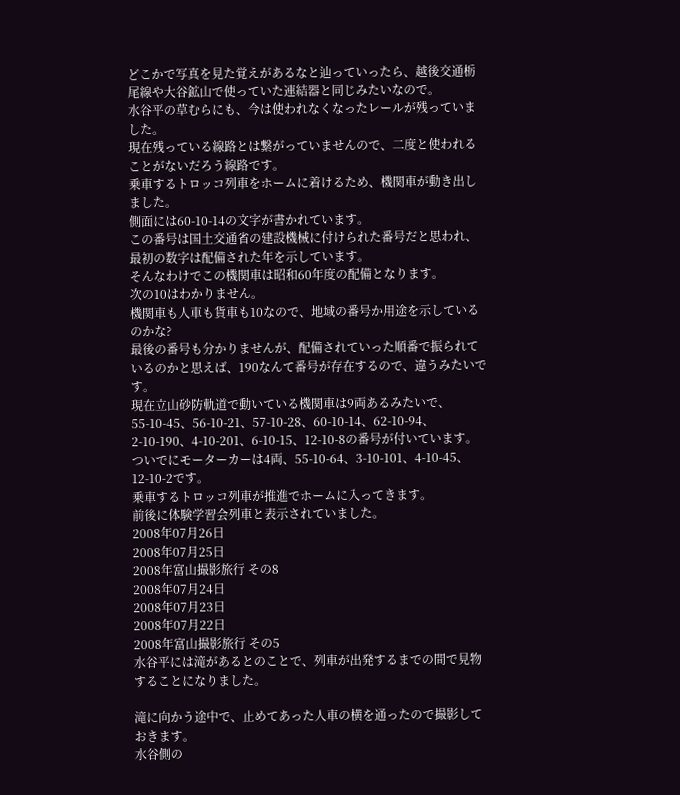どこかで写真を見た覚えがあるなと辿っていったら、越後交通栃尾線や大谷鉱山で使っていた連結器と同じみたいなので。
水谷平の草むらにも、今は使われなくなったレールが残っていました。
現在残っている線路とは繋がっていませんので、二度と使われることがないだろう線路です。
乗車するトロッコ列車をホームに着けるため、機関車が動き出しました。
側面には60-10-14の文字が書かれています。
この番号は国土交通省の建設機械に付けられた番号だと思われ、最初の数字は配備された年を示しています。
そんなわけでこの機関車は昭和60年度の配備となります。
次の10はわかりません。
機関車も人車も貨車も10なので、地域の番号か用途を示しているのかな?
最後の番号も分かりませんが、配備されていった順番で振られているのかと思えば、190なんて番号が存在するので、違うみたいです。
現在立山砂防軌道で動いている機関車は9両あるみたいで、55-10-45、56-10-21、57-10-28、60-10-14、62-10-94、2-10-190、4-10-201、6-10-15、12-10-8の番号が付いています。
ついでにモーターカーは4両、55-10-64、3-10-101、4-10-45、12-10-2です。
乗車するトロッコ列車が推進でホームに入ってきます。
前後に体験学習会列車と表示されていました。
2008年07月26日
2008年07月25日
2008年富山撮影旅行 その8
2008年07月24日
2008年07月23日
2008年07月22日
2008年富山撮影旅行 その5
水谷平には滝があるとのことで、列車が出発するまでの間で見物することになりました。

滝に向かう途中で、止めてあった人車の横を通ったので撮影しておきます。
水谷側の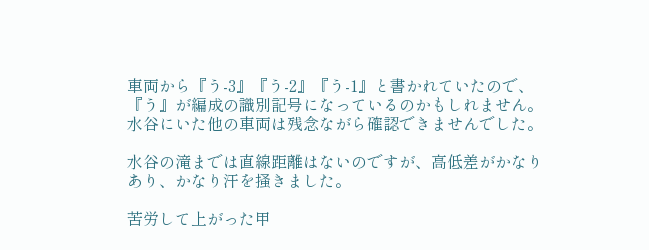車両から『う-3』『う-2』『う-1』と書かれていたので、『う』が編成の識別記号になっているのかもしれません。
水谷にいた他の車両は残念ながら確認できませんでした。

水谷の滝までは直線距離はないのですが、高低差がかなりあり、かなり汗を掻きました。

苦労して上がった甲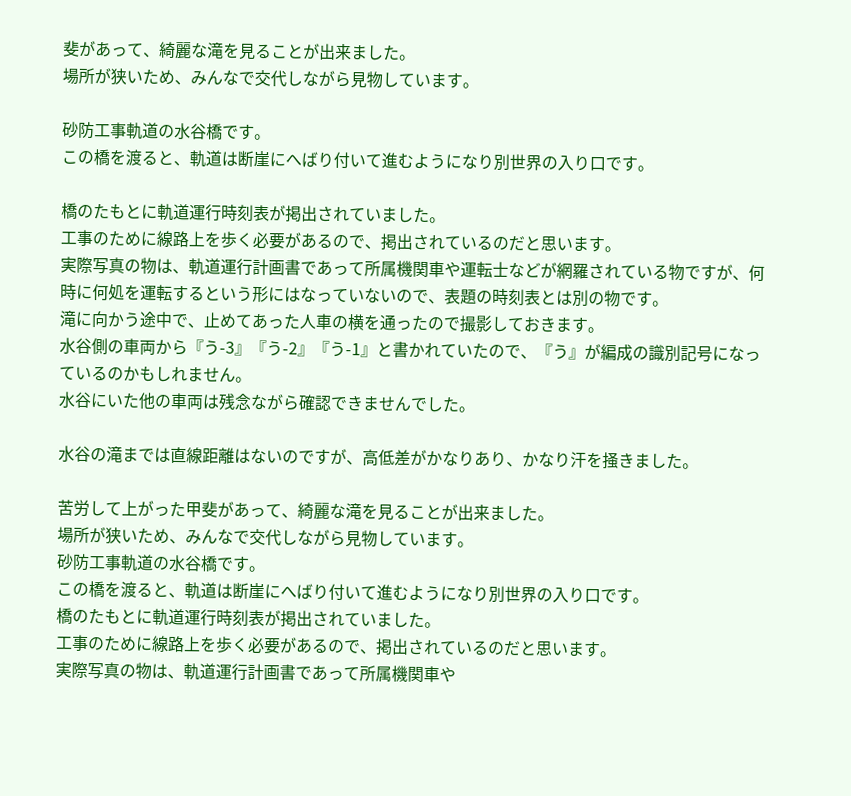斐があって、綺麗な滝を見ることが出来ました。
場所が狭いため、みんなで交代しながら見物しています。

砂防工事軌道の水谷橋です。
この橋を渡ると、軌道は断崖にへばり付いて進むようになり別世界の入り口です。

橋のたもとに軌道運行時刻表が掲出されていました。
工事のために線路上を歩く必要があるので、掲出されているのだと思います。
実際写真の物は、軌道運行計画書であって所属機関車や運転士などが網羅されている物ですが、何時に何処を運転するという形にはなっていないので、表題の時刻表とは別の物です。
滝に向かう途中で、止めてあった人車の横を通ったので撮影しておきます。
水谷側の車両から『う-3』『う-2』『う-1』と書かれていたので、『う』が編成の識別記号になっているのかもしれません。
水谷にいた他の車両は残念ながら確認できませんでした。

水谷の滝までは直線距離はないのですが、高低差がかなりあり、かなり汗を掻きました。

苦労して上がった甲斐があって、綺麗な滝を見ることが出来ました。
場所が狭いため、みんなで交代しながら見物しています。
砂防工事軌道の水谷橋です。
この橋を渡ると、軌道は断崖にへばり付いて進むようになり別世界の入り口です。
橋のたもとに軌道運行時刻表が掲出されていました。
工事のために線路上を歩く必要があるので、掲出されているのだと思います。
実際写真の物は、軌道運行計画書であって所属機関車や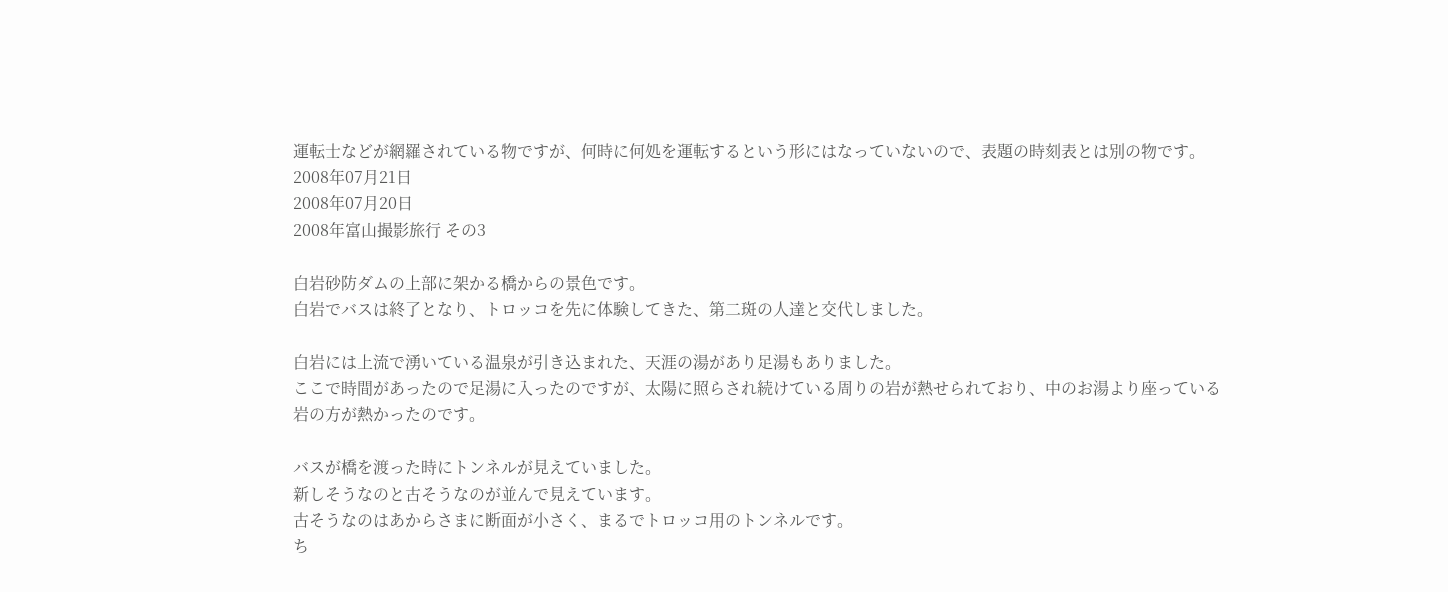運転士などが網羅されている物ですが、何時に何処を運転するという形にはなっていないので、表題の時刻表とは別の物です。
2008年07月21日
2008年07月20日
2008年富山撮影旅行 その3

白岩砂防ダムの上部に架かる橋からの景色です。
白岩でバスは終了となり、トロッコを先に体験してきた、第二斑の人達と交代しました。

白岩には上流で湧いている温泉が引き込まれた、天涯の湯があり足湯もありました。
ここで時間があったので足湯に入ったのですが、太陽に照らされ続けている周りの岩が熱せられており、中のお湯より座っている岩の方が熱かったのです。

バスが橋を渡った時にトンネルが見えていました。
新しそうなのと古そうなのが並んで見えています。
古そうなのはあからさまに断面が小さく、まるでトロッコ用のトンネルです。
ち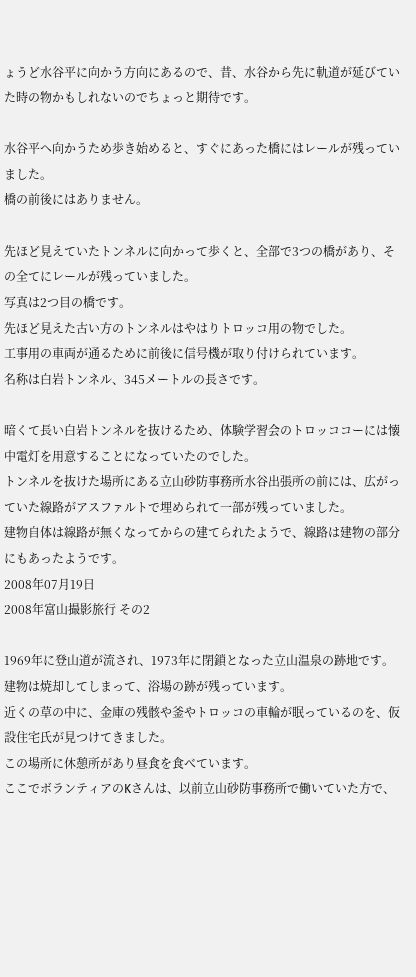ょうど水谷平に向かう方向にあるので、昔、水谷から先に軌道が延びていた時の物かもしれないのでちょっと期待です。

水谷平へ向かうため歩き始めると、すぐにあった橋にはレールが残っていました。
橋の前後にはありません。

先ほど見えていたトンネルに向かって歩くと、全部で3つの橋があり、その全てにレールが残っていました。
写真は2つ目の橋です。
先ほど見えた古い方のトンネルはやはりトロッコ用の物でした。
工事用の車両が通るために前後に信号機が取り付けられています。
名称は白岩トンネル、345メートルの長さです。

暗くて長い白岩トンネルを抜けるため、体験学習会のトロッココーには懐中電灯を用意することになっていたのでした。
トンネルを抜けた場所にある立山砂防事務所水谷出張所の前には、広がっていた線路がアスファルトで埋められて一部が残っていました。
建物自体は線路が無くなってからの建てられたようで、線路は建物の部分にもあったようです。
2008年07月19日
2008年富山撮影旅行 その2

1969年に登山道が流され、1973年に閉鎖となった立山温泉の跡地です。
建物は焼却してしまって、浴場の跡が残っています。
近くの草の中に、金庫の残骸や釜やトロッコの車輪が眠っているのを、仮設住宅氏が見つけてきました。
この場所に休憩所があり昼食を食べています。
ここでボランティアのKさんは、以前立山砂防事務所で働いていた方で、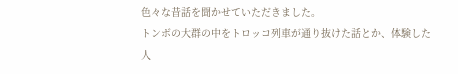色々な昔話を聞かせていただきました。
トンボの大群の中をトロッコ列車が通り抜けた話とか、体験した人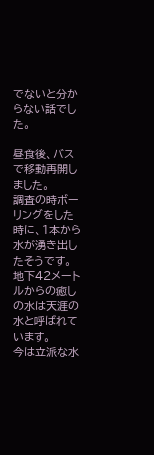でないと分からない話でした。

昼食後、バスで移動再開しました。
調査の時ボーリングをした時に、1本から水が湧き出したそうです。
地下42メートルからの癒しの水は天涯の水と呼ばれています。
今は立派な水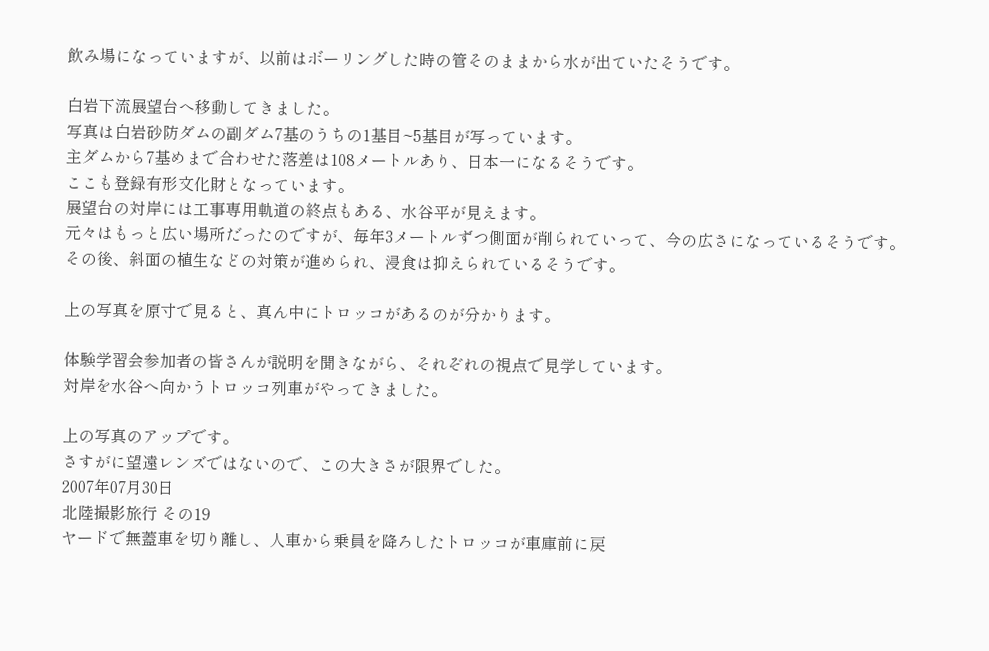飲み場になっていますが、以前はボーリングした時の管そのままから水が出ていたそうです。

白岩下流展望台へ移動してきました。
写真は白岩砂防ダムの副ダム7基のうちの1基目~5基目が写っています。
主ダムから7基めまで合わせた落差は108メートルあり、日本一になるそうです。
ここも登録有形文化財となっています。
展望台の対岸には工事専用軌道の終点もある、水谷平が見えます。
元々はもっと広い場所だったのですが、毎年3メートルずつ側面が削られていって、今の広さになっているそうです。
その後、斜面の植生などの対策が進められ、浸食は抑えられているそうです。

上の写真を原寸で見ると、真ん中にトロッコがあるのが分かります。

体験学習会参加者の皆さんが説明を聞きながら、それぞれの視点で見学しています。
対岸を水谷へ向かうトロッコ列車がやってきました。

上の写真のアップです。
さすがに望遠レンズではないので、この大きさが限界でした。
2007年07月30日
北陸撮影旅行 その19
ヤードで無蓋車を切り離し、人車から乗員を降ろしたトロッコが車庫前に戻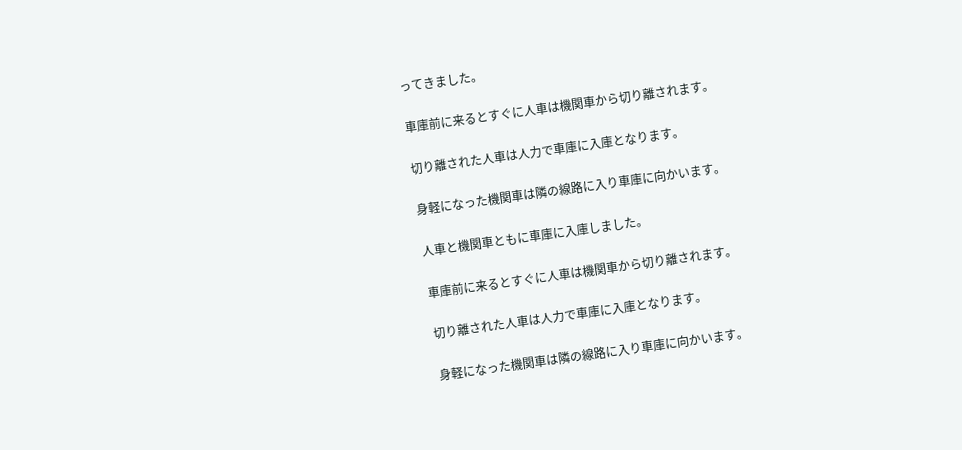ってきました。

車庫前に来るとすぐに人車は機関車から切り離されます。

切り離された人車は人力で車庫に入庫となります。

身軽になった機関車は隣の線路に入り車庫に向かいます。

人車と機関車ともに車庫に入庫しました。

車庫前に来るとすぐに人車は機関車から切り離されます。

切り離された人車は人力で車庫に入庫となります。

身軽になった機関車は隣の線路に入り車庫に向かいます。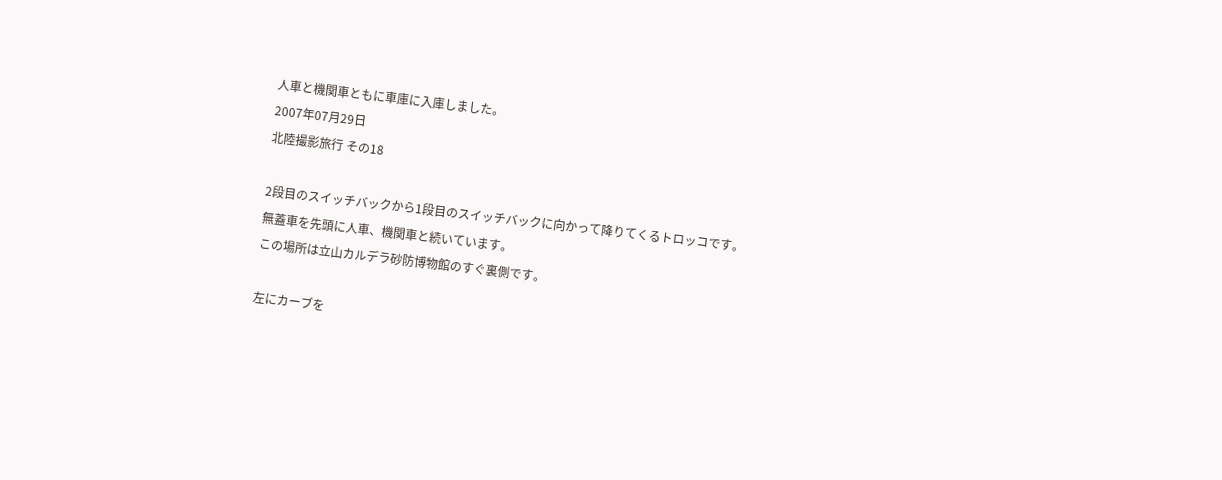人車と機関車ともに車庫に入庫しました。
2007年07月29日
北陸撮影旅行 その18

2段目のスイッチバックから1段目のスイッチバックに向かって降りてくるトロッコです。
無蓋車を先頭に人車、機関車と続いています。
この場所は立山カルデラ砂防博物館のすぐ裏側です。

左にカーブを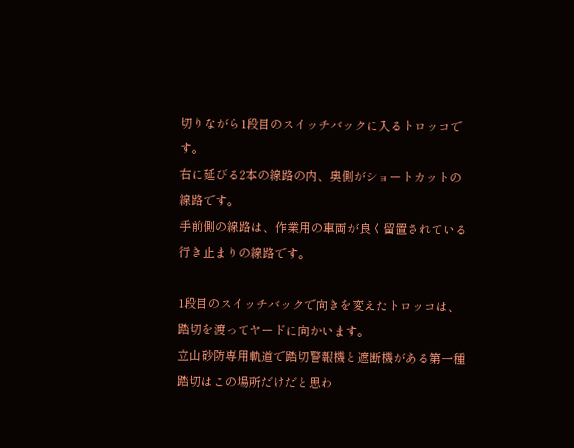切りながら1段目のスイッチバックに入るトロッコです。
右に延びる2本の線路の内、奥側がショートカットの線路です。
手前側の線路は、作業用の車両が良く留置されている行き止まりの線路です。

1段目のスイッチバックで向きを変えたトロッコは、踏切を渡ってヤードに向かいます。
立山砂防専用軌道で踏切警報機と遮断機がある第一種踏切はこの場所だけだと思わ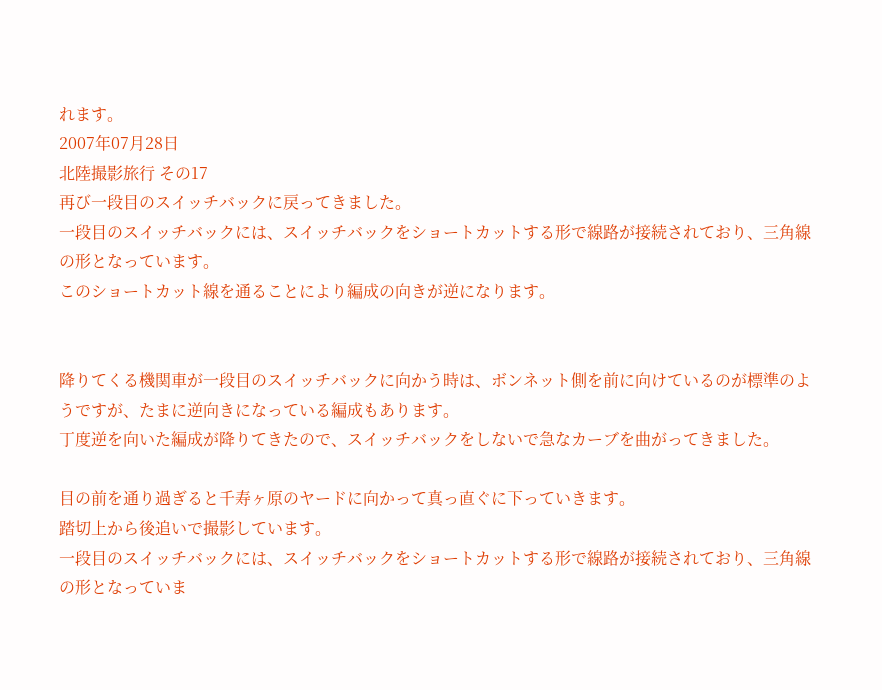れます。
2007年07月28日
北陸撮影旅行 その17
再び一段目のスイッチバックに戻ってきました。
一段目のスイッチバックには、スイッチバックをショートカットする形で線路が接続されており、三角線の形となっています。
このショートカット線を通ることにより編成の向きが逆になります。


降りてくる機関車が一段目のスイッチバックに向かう時は、ボンネット側を前に向けているのが標準のようですが、たまに逆向きになっている編成もあります。
丁度逆を向いた編成が降りてきたので、スイッチバックをしないで急なカーブを曲がってきました。

目の前を通り過ぎると千寿ヶ原のヤードに向かって真っ直ぐに下っていきます。
踏切上から後追いで撮影しています。
一段目のスイッチバックには、スイッチバックをショートカットする形で線路が接続されており、三角線の形となっていま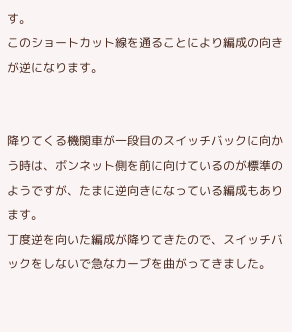す。
このショートカット線を通ることにより編成の向きが逆になります。


降りてくる機関車が一段目のスイッチバックに向かう時は、ボンネット側を前に向けているのが標準のようですが、たまに逆向きになっている編成もあります。
丁度逆を向いた編成が降りてきたので、スイッチバックをしないで急なカーブを曲がってきました。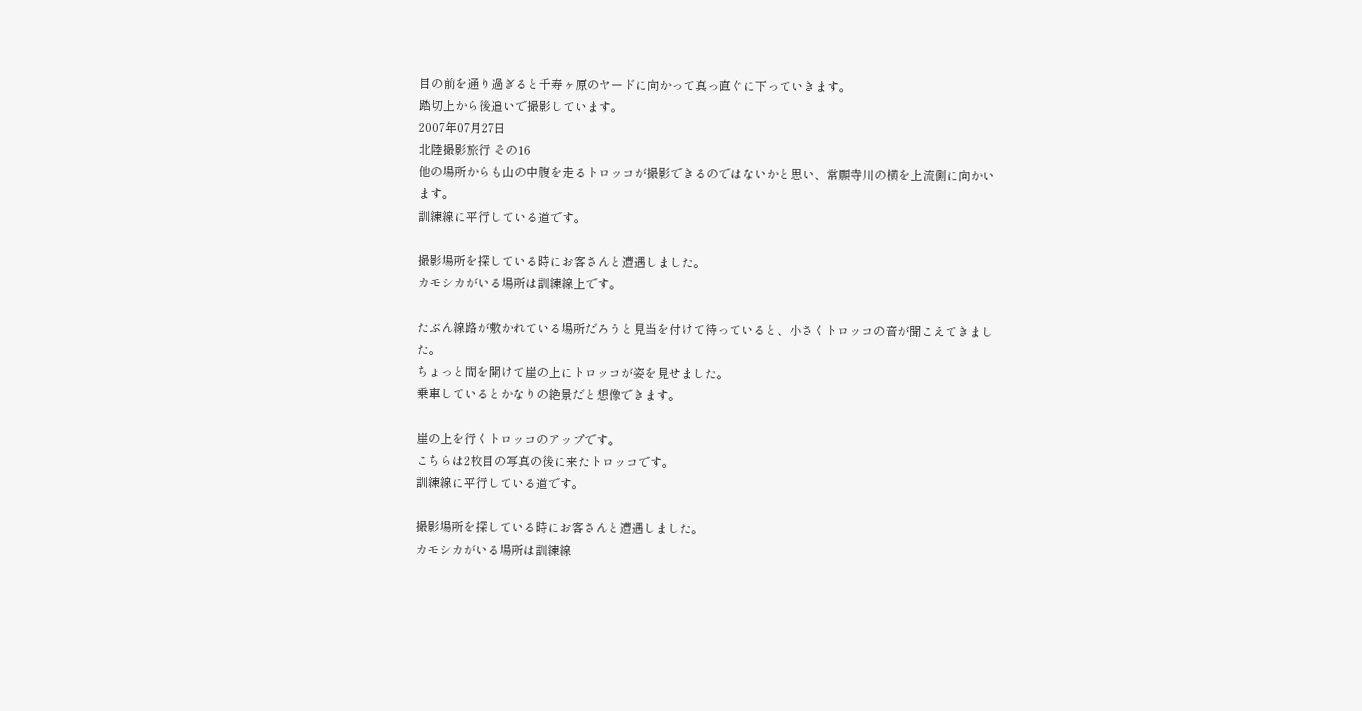目の前を通り過ぎると千寿ヶ原のヤードに向かって真っ直ぐに下っていきます。
踏切上から後追いで撮影しています。
2007年07月27日
北陸撮影旅行 その16
他の場所からも山の中腹を走るトロッコが撮影できるのではないかと思い、常願寺川の横を上流側に向かいます。
訓練線に平行している道です。

撮影場所を探している時にお客さんと遭遇しました。
カモシカがいる場所は訓練線上です。

たぶん線路が敷かれている場所だろうと見当を付けて待っていると、小さくトロッコの音が聞こえてきました。
ちょっと間を開けて崖の上にトロッコが姿を見せました。
乗車しているとかなりの絶景だと想像できます。

崖の上を行くトロッコのアップです。
こちらは2枚目の写真の後に来たトロッコです。
訓練線に平行している道です。

撮影場所を探している時にお客さんと遭遇しました。
カモシカがいる場所は訓練線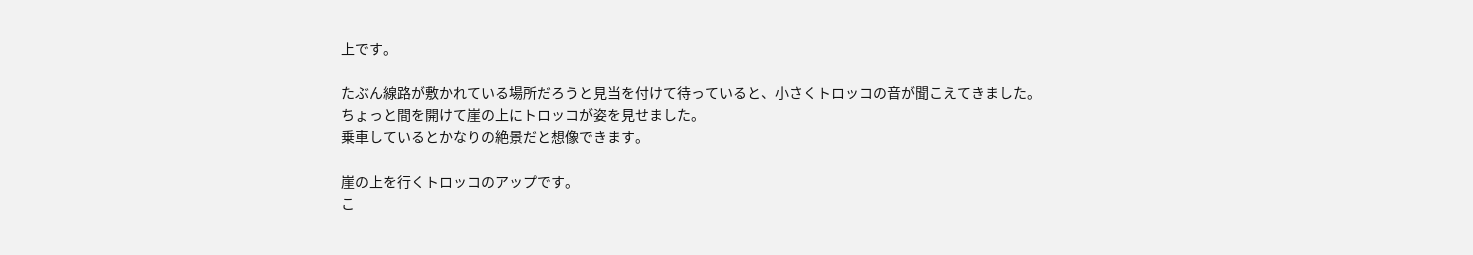上です。

たぶん線路が敷かれている場所だろうと見当を付けて待っていると、小さくトロッコの音が聞こえてきました。
ちょっと間を開けて崖の上にトロッコが姿を見せました。
乗車しているとかなりの絶景だと想像できます。

崖の上を行くトロッコのアップです。
こ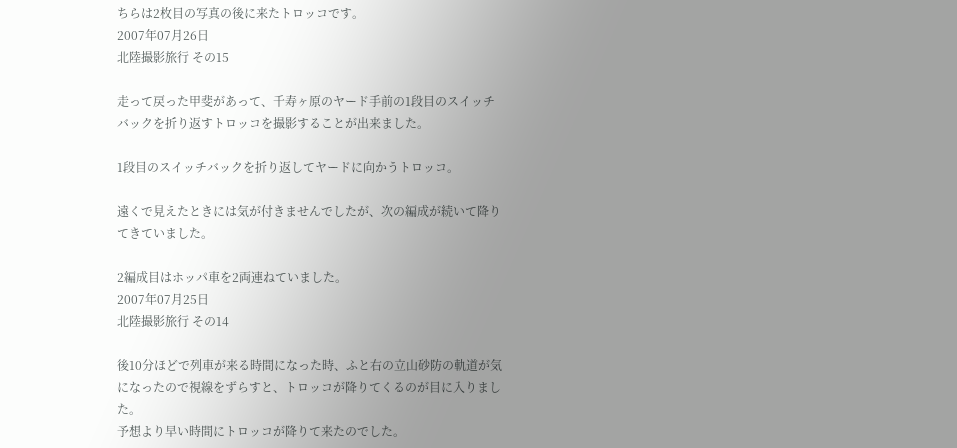ちらは2枚目の写真の後に来たトロッコです。
2007年07月26日
北陸撮影旅行 その15

走って戻った甲斐があって、千寿ヶ原のヤード手前の1段目のスイッチバックを折り返すトロッコを撮影することが出来ました。

1段目のスイッチバックを折り返してヤードに向かうトロッコ。

遠くで見えたときには気が付きませんでしたが、次の編成が続いて降りてきていました。

2編成目はホッパ車を2両連ねていました。
2007年07月25日
北陸撮影旅行 その14

後10分ほどで列車が来る時間になった時、ふと右の立山砂防の軌道が気になったので視線をずらすと、トロッコが降りてくるのが目に入りました。
予想より早い時間にトロッコが降りて来たのでした。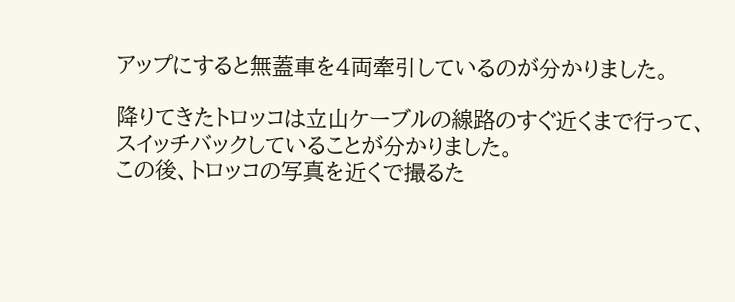アップにすると無蓋車を4両牽引しているのが分かりました。

降りてきたトロッコは立山ケーブルの線路のすぐ近くまで行って、スイッチバックしていることが分かりました。
この後、トロッコの写真を近くで撮るた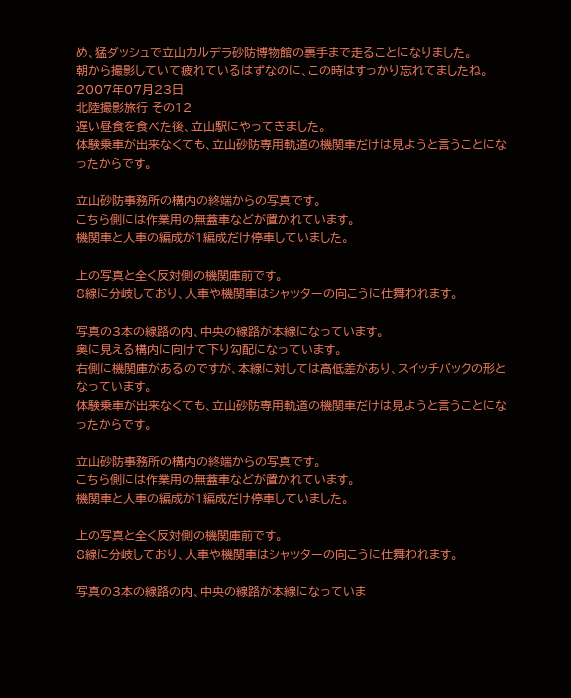め、猛ダッシュで立山カルデラ砂防博物館の裏手まで走ることになりました。
朝から撮影していて疲れているはずなのに、この時はすっかり忘れてましたね。
2007年07月23日
北陸撮影旅行 その12
遅い昼食を食べた後、立山駅にやってきました。
体験乗車が出来なくても、立山砂防専用軌道の機関車だけは見ようと言うことになったからです。

立山砂防事務所の構内の終端からの写真です。
こちら側には作業用の無蓋車などが置かれています。
機関車と人車の編成が1編成だけ停車していました。

上の写真と全く反対側の機関庫前です。
8線に分岐しており、人車や機関車はシャッターの向こうに仕舞われます。

写真の3本の線路の内、中央の線路が本線になっています。
奥に見える構内に向けて下り勾配になっています。
右側に機関庫があるのですが、本線に対しては高低差があり、スイッチバックの形となっています。
体験乗車が出来なくても、立山砂防専用軌道の機関車だけは見ようと言うことになったからです。

立山砂防事務所の構内の終端からの写真です。
こちら側には作業用の無蓋車などが置かれています。
機関車と人車の編成が1編成だけ停車していました。

上の写真と全く反対側の機関庫前です。
8線に分岐しており、人車や機関車はシャッターの向こうに仕舞われます。

写真の3本の線路の内、中央の線路が本線になっていま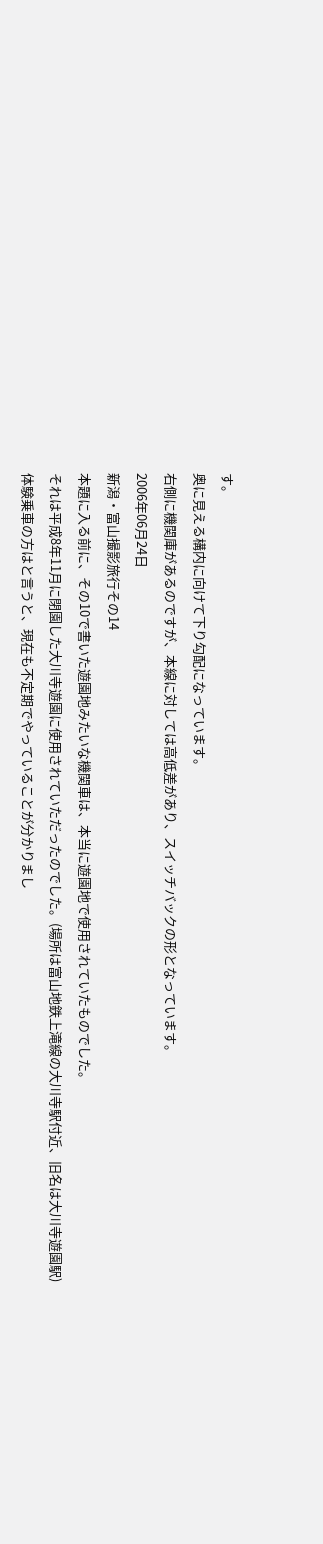す。
奥に見える構内に向けて下り勾配になっています。
右側に機関庫があるのですが、本線に対しては高低差があり、スイッチバックの形となっています。
2006年06月24日
新潟・富山撮影旅行その14
本題に入る前に、その10で書いた遊園地みたいな機関車は、本当に遊園地で使用されていたものでした。
それは平成8年11月に閉園した大川寺遊園に使用されていただったのでした。(場所は富山地鉄上滝線の大川寺駅付近、旧名は大川寺遊園駅)
体験乗車の方はと言うと、現在も不定期でやっていることが分かりまし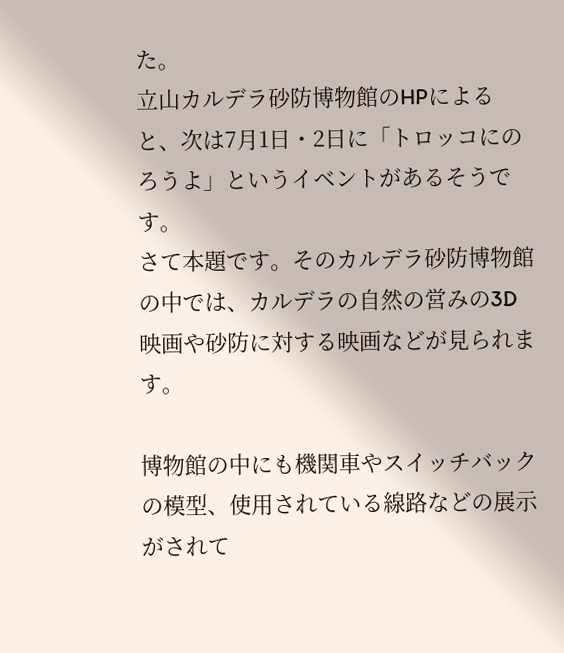た。
立山カルデラ砂防博物館のHPによると、次は7月1日・2日に「トロッコにのろうよ」というイベントがあるそうです。
さて本題です。そのカルデラ砂防博物館の中では、カルデラの自然の営みの3D映画や砂防に対する映画などが見られます。

博物館の中にも機関車やスイッチバックの模型、使用されている線路などの展示がされて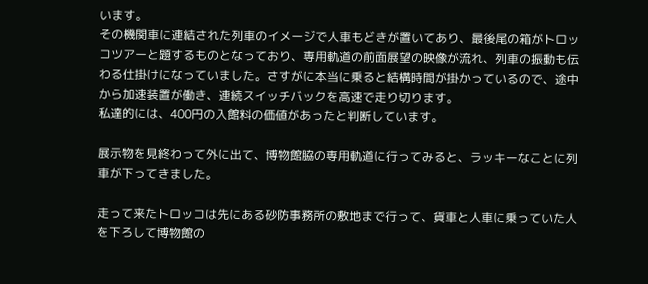います。
その機関車に連結された列車のイメージで人車もどきが置いてあり、最後尾の箱がトロッコツアーと題するものとなっており、専用軌道の前面展望の映像が流れ、列車の振動も伝わる仕掛けになっていました。さすがに本当に乗ると結構時間が掛かっているので、途中から加速装置が働き、連続スイッチバックを高速で走り切ります。
私達的には、400円の入館料の価値があったと判断しています。

展示物を見終わって外に出て、博物館脇の専用軌道に行ってみると、ラッキーなことに列車が下ってきました。

走って来たトロッコは先にある砂防事務所の敷地まで行って、貨車と人車に乗っていた人を下ろして博物館の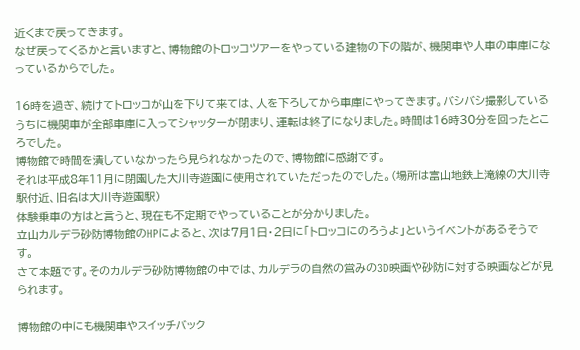近くまで戻ってきます。
なぜ戻ってくるかと言いますと、博物館のトロッコツアーをやっている建物の下の階が、機関車や人車の車庫になっているからでした。

16時を過ぎ、続けてトロッコが山を下りて来ては、人を下ろしてから車庫にやってきます。バシバシ撮影しているうちに機関車が全部車庫に入ってシャッターが閉まり、運転は終了になりました。時間は16時30分を回ったところでした。
博物館で時間を潰していなかったら見られなかったので、博物館に感謝です。
それは平成8年11月に閉園した大川寺遊園に使用されていただったのでした。(場所は富山地鉄上滝線の大川寺駅付近、旧名は大川寺遊園駅)
体験乗車の方はと言うと、現在も不定期でやっていることが分かりました。
立山カルデラ砂防博物館のHPによると、次は7月1日・2日に「トロッコにのろうよ」というイベントがあるそうです。
さて本題です。そのカルデラ砂防博物館の中では、カルデラの自然の営みの3D映画や砂防に対する映画などが見られます。

博物館の中にも機関車やスイッチバック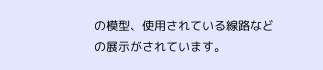の模型、使用されている線路などの展示がされています。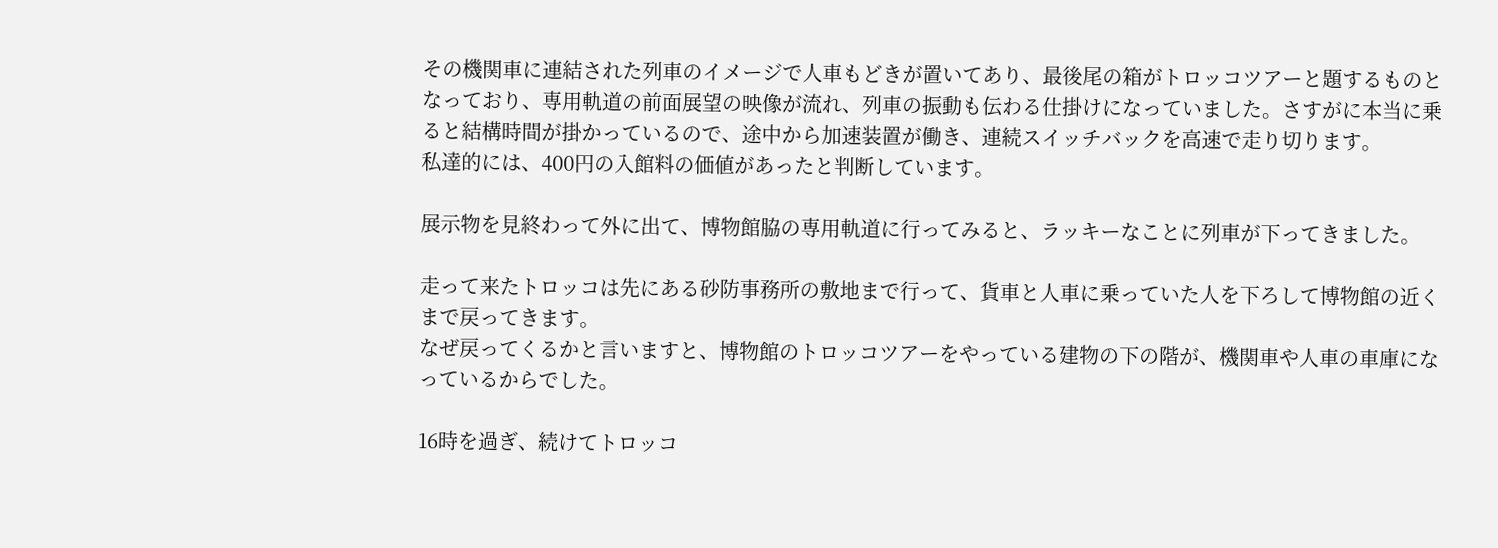その機関車に連結された列車のイメージで人車もどきが置いてあり、最後尾の箱がトロッコツアーと題するものとなっており、専用軌道の前面展望の映像が流れ、列車の振動も伝わる仕掛けになっていました。さすがに本当に乗ると結構時間が掛かっているので、途中から加速装置が働き、連続スイッチバックを高速で走り切ります。
私達的には、400円の入館料の価値があったと判断しています。

展示物を見終わって外に出て、博物館脇の専用軌道に行ってみると、ラッキーなことに列車が下ってきました。

走って来たトロッコは先にある砂防事務所の敷地まで行って、貨車と人車に乗っていた人を下ろして博物館の近くまで戻ってきます。
なぜ戻ってくるかと言いますと、博物館のトロッコツアーをやっている建物の下の階が、機関車や人車の車庫になっているからでした。

16時を過ぎ、続けてトロッコ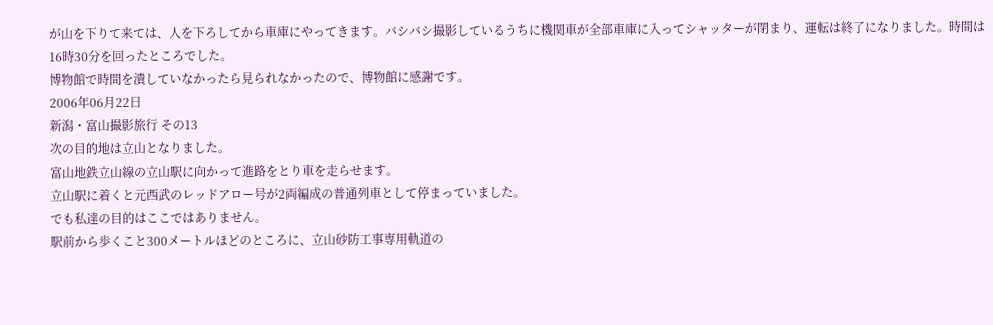が山を下りて来ては、人を下ろしてから車庫にやってきます。バシバシ撮影しているうちに機関車が全部車庫に入ってシャッターが閉まり、運転は終了になりました。時間は16時30分を回ったところでした。
博物館で時間を潰していなかったら見られなかったので、博物館に感謝です。
2006年06月22日
新潟・富山撮影旅行 その13
次の目的地は立山となりました。
富山地鉄立山線の立山駅に向かって進路をとり車を走らせます。
立山駅に着くと元西武のレッドアロー号が2両編成の普通列車として停まっていました。
でも私達の目的はここではありません。
駅前から歩くこと300メートルほどのところに、立山砂防工事専用軌道の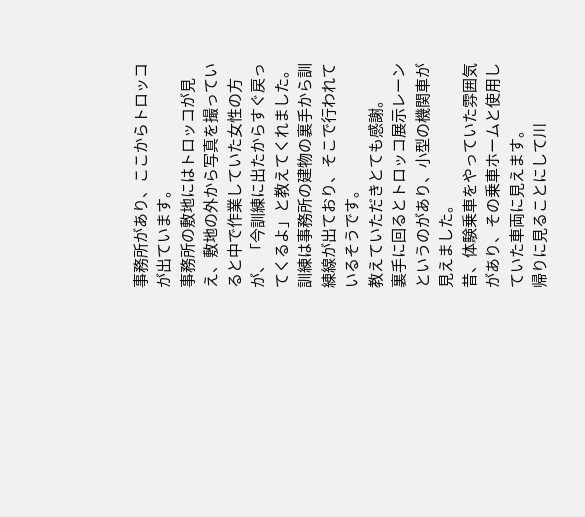事務所があり、ここからトロッコが出ています。
事務所の敷地にはトロッコが見え、敷地の外から写真を撮っていると中で作業していた女性の方が、「今訓練に出たからすぐ戻ってくるよ」と教えてくれました。
訓練は事務所の建物の裏手から訓練線が出ており、そこで行われているそうです。
教えていただきとても感謝。
裏手に回るとトロッコ展示レーンというのがあり、小型の機関車が見えました。
昔、体験乗車をやっていた雰囲気があり、その乗車ホームと使用していた車両に見えます。
帰りに見ることにして川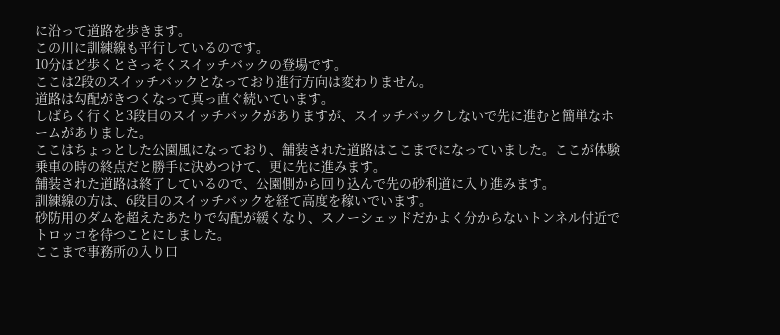に沿って道路を歩きます。
この川に訓練線も平行しているのです。
10分ほど歩くとさっそくスイッチバックの登場です。
ここは2段のスイッチバックとなっており進行方向は変わりません。
道路は勾配がきつくなって真っ直ぐ続いています。
しばらく行くと3段目のスイッチバックがありますが、スイッチバックしないで先に進むと簡単なホームがありました。
ここはちょっとした公園風になっており、舗装された道路はここまでになっていました。ここが体験乗車の時の終点だと勝手に決めつけて、更に先に進みます。
舗装された道路は終了しているので、公園側から回り込んで先の砂利道に入り進みます。
訓練線の方は、6段目のスイッチバックを経て高度を稼いでいます。
砂防用のダムを超えたあたりで勾配が緩くなり、スノーシェッドだかよく分からないトンネル付近でトロッコを待つことにしました。
ここまで事務所の入り口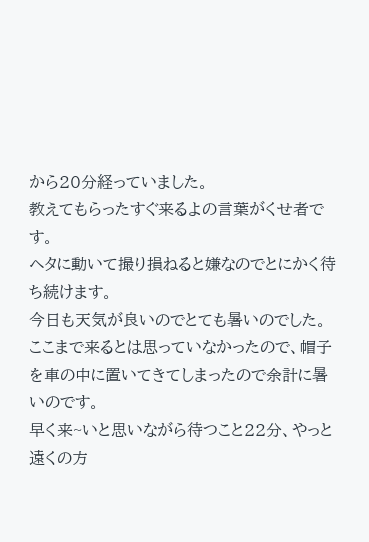から20分経っていました。
教えてもらったすぐ来るよの言葉がくせ者です。
ヘタに動いて撮り損ねると嫌なのでとにかく待ち続けます。
今日も天気が良いのでとても暑いのでした。
ここまで来るとは思っていなかったので、帽子を車の中に置いてきてしまったので余計に暑いのです。
早く来~いと思いながら待つこと22分、やっと遠くの方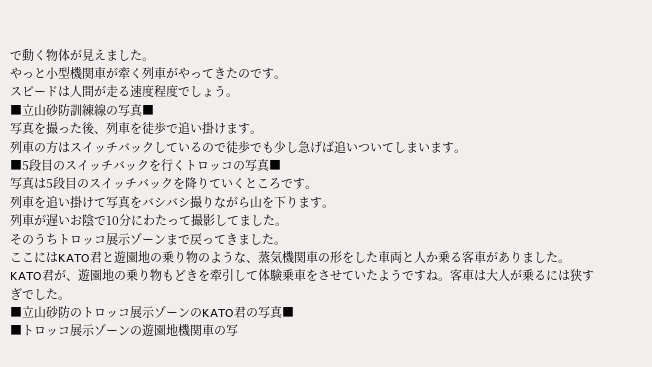で動く物体が見えました。
やっと小型機関車が牽く列車がやってきたのです。
スピードは人間が走る速度程度でしょう。
■立山砂防訓練線の写真■
写真を撮った後、列車を徒歩で追い掛けます。
列車の方はスイッチバックしているので徒歩でも少し急げば追いついてしまいます。
■5段目のスイッチバックを行くトロッコの写真■
写真は5段目のスイッチバックを降りていくところです。
列車を追い掛けて写真をバシバシ撮りながら山を下ります。
列車が遅いお陰で10分にわたって撮影してました。
そのうちトロッコ展示ゾーンまで戻ってきました。
ここにはKATO君と遊園地の乗り物のような、蒸気機関車の形をした車両と人か乗る客車がありました。
KATO君が、遊園地の乗り物もどきを牽引して体験乗車をさせていたようですね。客車は大人が乗るには狭すぎでした。
■立山砂防のトロッコ展示ゾーンのKATO君の写真■
■トロッコ展示ゾーンの遊園地機関車の写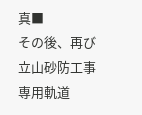真■
その後、再び立山砂防工事専用軌道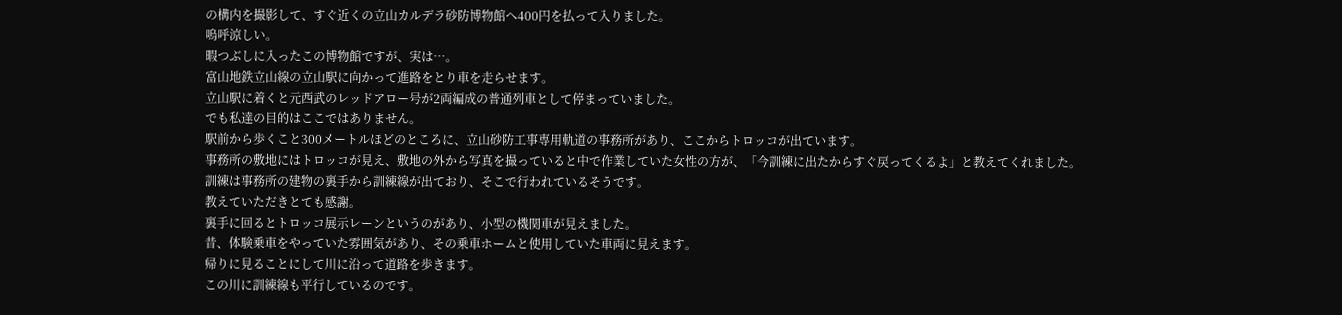の構内を撮影して、すぐ近くの立山カルデラ砂防博物館へ400円を払って入りました。
嗚呼涼しい。
暇つぶしに入ったこの博物館ですが、実は…。
富山地鉄立山線の立山駅に向かって進路をとり車を走らせます。
立山駅に着くと元西武のレッドアロー号が2両編成の普通列車として停まっていました。
でも私達の目的はここではありません。
駅前から歩くこと300メートルほどのところに、立山砂防工事専用軌道の事務所があり、ここからトロッコが出ています。
事務所の敷地にはトロッコが見え、敷地の外から写真を撮っていると中で作業していた女性の方が、「今訓練に出たからすぐ戻ってくるよ」と教えてくれました。
訓練は事務所の建物の裏手から訓練線が出ており、そこで行われているそうです。
教えていただきとても感謝。
裏手に回るとトロッコ展示レーンというのがあり、小型の機関車が見えました。
昔、体験乗車をやっていた雰囲気があり、その乗車ホームと使用していた車両に見えます。
帰りに見ることにして川に沿って道路を歩きます。
この川に訓練線も平行しているのです。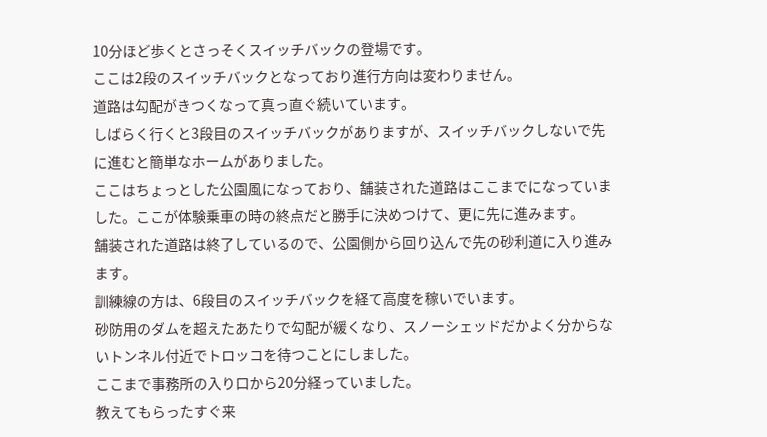10分ほど歩くとさっそくスイッチバックの登場です。
ここは2段のスイッチバックとなっており進行方向は変わりません。
道路は勾配がきつくなって真っ直ぐ続いています。
しばらく行くと3段目のスイッチバックがありますが、スイッチバックしないで先に進むと簡単なホームがありました。
ここはちょっとした公園風になっており、舗装された道路はここまでになっていました。ここが体験乗車の時の終点だと勝手に決めつけて、更に先に進みます。
舗装された道路は終了しているので、公園側から回り込んで先の砂利道に入り進みます。
訓練線の方は、6段目のスイッチバックを経て高度を稼いでいます。
砂防用のダムを超えたあたりで勾配が緩くなり、スノーシェッドだかよく分からないトンネル付近でトロッコを待つことにしました。
ここまで事務所の入り口から20分経っていました。
教えてもらったすぐ来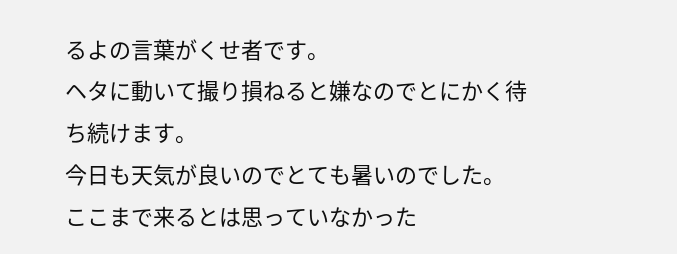るよの言葉がくせ者です。
ヘタに動いて撮り損ねると嫌なのでとにかく待ち続けます。
今日も天気が良いのでとても暑いのでした。
ここまで来るとは思っていなかった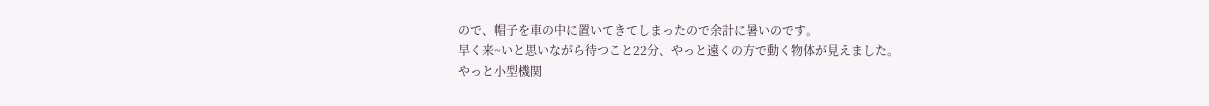ので、帽子を車の中に置いてきてしまったので余計に暑いのです。
早く来~いと思いながら待つこと22分、やっと遠くの方で動く物体が見えました。
やっと小型機関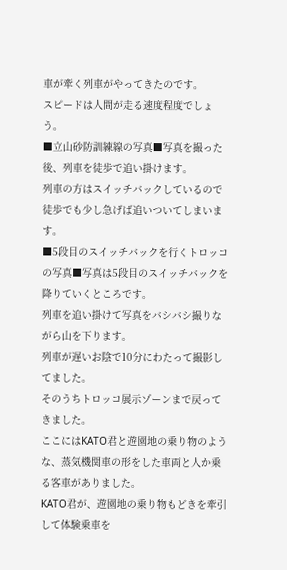車が牽く列車がやってきたのです。
スピードは人間が走る速度程度でしょう。
■立山砂防訓練線の写真■写真を撮った後、列車を徒歩で追い掛けます。
列車の方はスイッチバックしているので徒歩でも少し急げば追いついてしまいます。
■5段目のスイッチバックを行くトロッコの写真■写真は5段目のスイッチバックを降りていくところです。
列車を追い掛けて写真をバシバシ撮りながら山を下ります。
列車が遅いお陰で10分にわたって撮影してました。
そのうちトロッコ展示ゾーンまで戻ってきました。
ここにはKATO君と遊園地の乗り物のような、蒸気機関車の形をした車両と人か乗る客車がありました。
KATO君が、遊園地の乗り物もどきを牽引して体験乗車を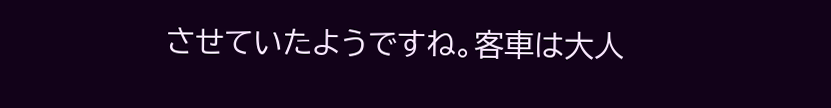させていたようですね。客車は大人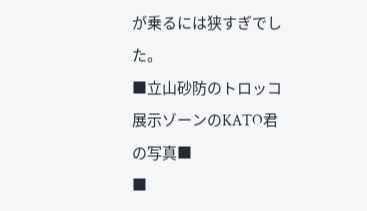が乗るには狭すぎでした。
■立山砂防のトロッコ展示ゾーンのKATO君の写真■
■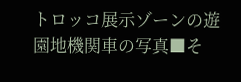トロッコ展示ゾーンの遊園地機関車の写真■そ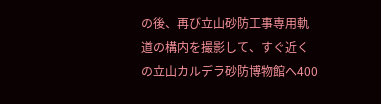の後、再び立山砂防工事専用軌道の構内を撮影して、すぐ近くの立山カルデラ砂防博物館へ400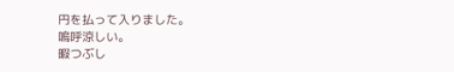円を払って入りました。
嗚呼涼しい。
暇つぶし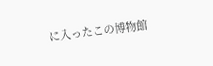に入ったこの博物館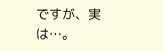ですが、実は…。